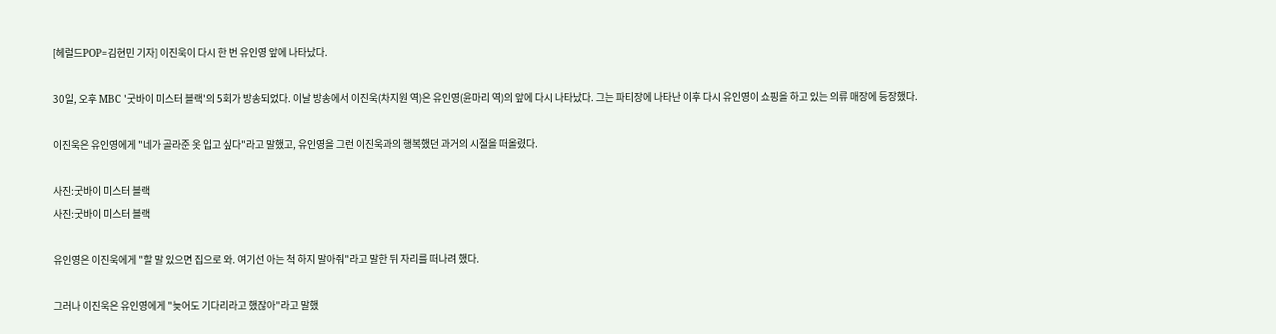[헤럴드POP=김현민 기자] 이진욱이 다시 한 번 유인영 앞에 나타났다.

30일, 오후 MBC '굿바이 미스터 블랙'의 5회가 방송되었다. 이날 방송에서 이진욱(차지원 역)은 유인영(윤마리 역)의 앞에 다시 나타났다. 그는 파티장에 나타난 이후 다시 유인영이 쇼핑을 하고 있는 의류 매장에 등장했다.

이진욱은 유인영에게 "네가 골라준 옷 입고 싶다"라고 말했고, 유인영을 그런 이진욱과의 행복했던 과거의 시절을 떠올렸다.

사진:굿바이 미스터 블랙
사진:굿바이 미스터 블랙

유인영은 이진욱에게 "할 말 있으면 집으로 와. 여기선 아는 척 하지 말아줘"라고 말한 뒤 자리를 떠나려 했다.

그러나 이진욱은 유인영에게 "늦어도 기다리라고 했잖아"라고 말했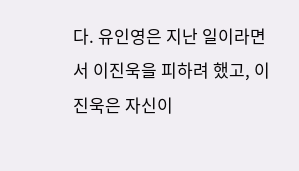다. 유인영은 지난 일이라면서 이진욱을 피하려 했고, 이진욱은 자신이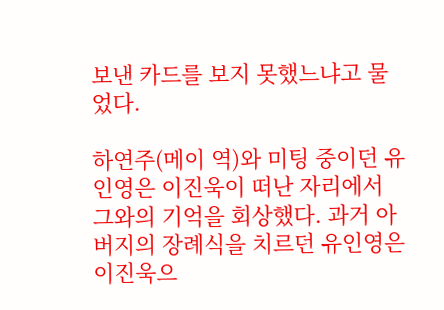보낸 카드를 보지 못했느냐고 물었다.

하연주(메이 역)와 미팅 중이던 유인영은 이진욱이 떠난 자리에서 그와의 기억을 회상했다. 과거 아버지의 장례식을 치르던 유인영은 이진욱으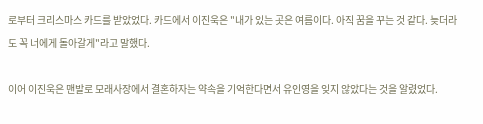로부터 크리스마스 카드를 받았었다. 카드에서 이진욱은 "내가 있는 곳은 여름이다. 아직 꿈을 꾸는 것 같다. 늦더라도 꼭 너에게 돌아갈게"라고 말했다.

이어 이진욱은 맨발로 모래사장에서 결혼하자는 약속을 기억한다면서 유인영을 잊지 않았다는 것을 알렸었다.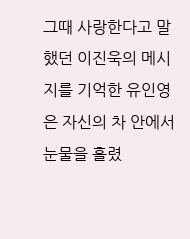그때 사랑한다고 말했던 이진욱의 메시지를 기억한 유인영은 자신의 차 안에서 눈물을 흘렸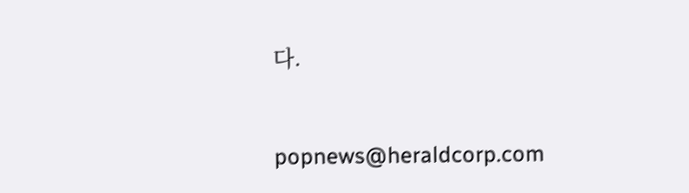다.


popnews@heraldcorp.com